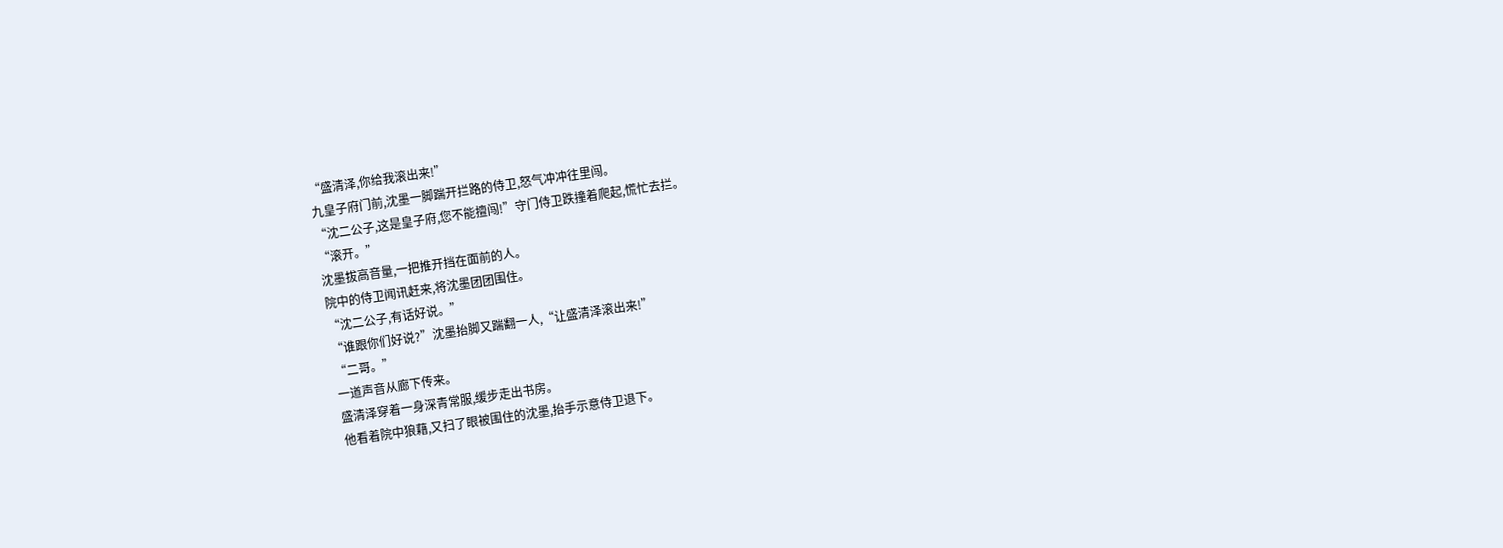“盛清泽,你给我滚出来!”
九皇子府门前,沈墨一脚踹开拦路的侍卫,怒气冲冲往里闯。
“沈二公子,这是皇子府,您不能擅闯!”守门侍卫跌撞着爬起,慌忙去拦。
“滚开。”
沈墨拔高音量,一把推开挡在面前的人。
院中的侍卫闻讯赶来,将沈墨团团围住。
“沈二公子,有话好说。”
“谁跟你们好说?”沈墨抬脚又踹翻一人,“让盛清泽滚出来!”
“二哥。”
一道声音从廊下传来。
盛清泽穿着一身深青常服,缓步走出书房。
他看着院中狼藉,又扫了眼被围住的沈墨,抬手示意侍卫退下。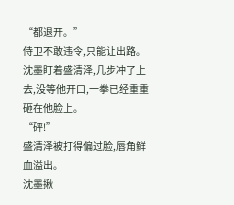“都退开。”
侍卫不敢违令,只能让出路。
沈墨盯着盛清泽,几步冲了上去,没等他开口,一拳已经重重砸在他脸上。
“砰!”
盛清泽被打得偏过脸,唇角鲜血溢出。
沈墨揪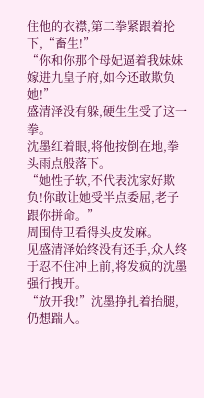住他的衣襟,第二拳紧跟着抡下,“畜生!”
“你和你那个母妃逼着我妹妹嫁进九皇子府,如今还敢欺负她!”
盛清泽没有躲,硬生生受了这一拳。
沈墨红着眼,将他按倒在地,拳头雨点般落下。
“她性子软,不代表沈家好欺负!你敢让她受半点委屈,老子跟你拼命。”
周围侍卫看得头皮发麻。
见盛清泽始终没有还手,众人终于忍不住冲上前,将发疯的沈墨强行拽开。
“放开我!”沈墨挣扎着抬腿,仍想踹人。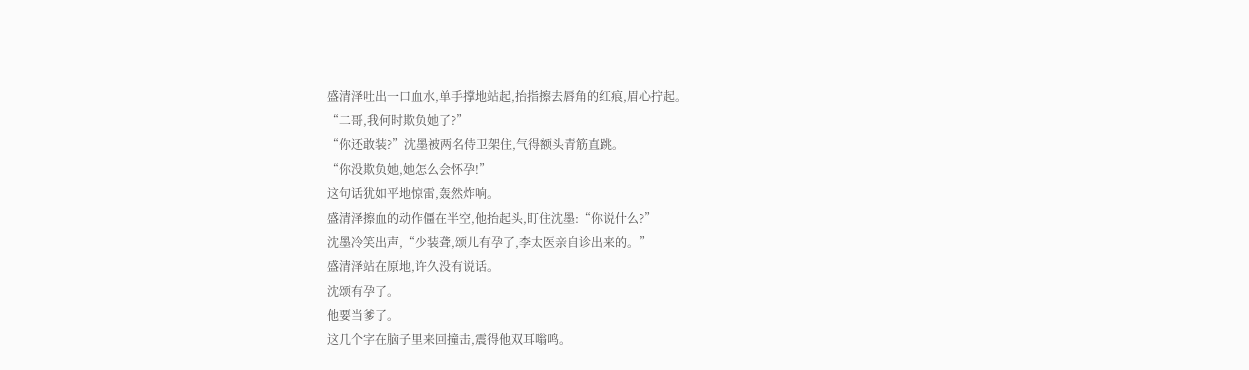盛清泽吐出一口血水,单手撑地站起,抬指擦去唇角的红痕,眉心拧起。
“二哥,我何时欺负她了?”
“你还敢装?”沈墨被两名侍卫架住,气得额头青筋直跳。
“你没欺负她,她怎么会怀孕!”
这句话犹如平地惊雷,轰然炸响。
盛清泽擦血的动作僵在半空,他抬起头,盯住沈墨:“你说什么?”
沈墨冷笑出声,“少装聋,颂儿有孕了,李太医亲自诊出来的。”
盛清泽站在原地,许久没有说话。
沈颂有孕了。
他要当爹了。
这几个字在脑子里来回撞击,震得他双耳嗡鸣。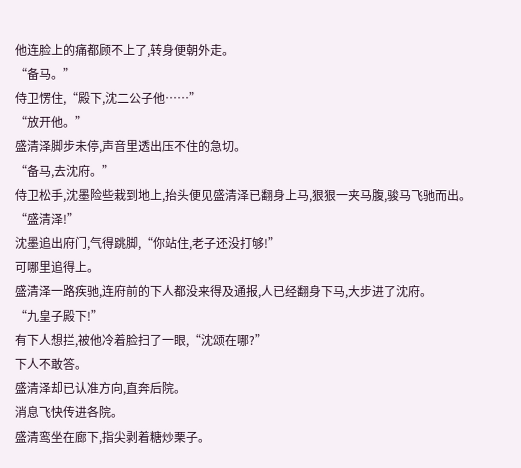他连脸上的痛都顾不上了,转身便朝外走。
“备马。”
侍卫愣住,“殿下,沈二公子他……”
“放开他。”
盛清泽脚步未停,声音里透出压不住的急切。
“备马,去沈府。”
侍卫松手,沈墨险些栽到地上,抬头便见盛清泽已翻身上马,狠狠一夹马腹,骏马飞驰而出。
“盛清泽!”
沈墨追出府门,气得跳脚,“你站住,老子还没打够!”
可哪里追得上。
盛清泽一路疾驰,连府前的下人都没来得及通报,人已经翻身下马,大步进了沈府。
“九皇子殿下!”
有下人想拦,被他冷着脸扫了一眼,“沈颂在哪?”
下人不敢答。
盛清泽却已认准方向,直奔后院。
消息飞快传进各院。
盛清鸾坐在廊下,指尖剥着糖炒栗子。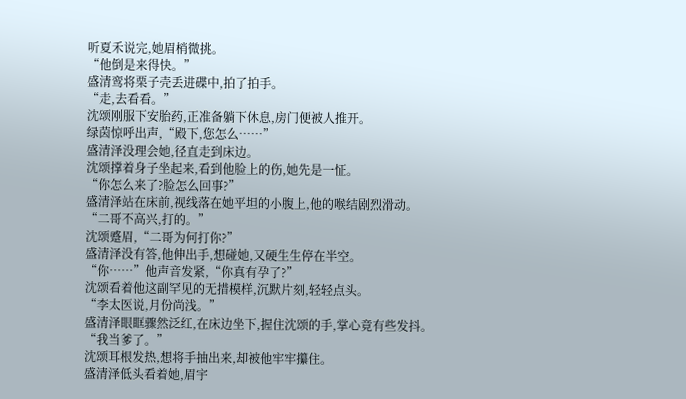听夏禾说完,她眉梢微挑。
“他倒是来得快。”
盛清鸾将栗子壳丢进碟中,拍了拍手。
“走,去看看。”
沈颂刚服下安胎药,正准备躺下休息,房门便被人推开。
绿茵惊呼出声,“殿下,您怎么……”
盛清泽没理会她,径直走到床边。
沈颂撑着身子坐起来,看到他脸上的伤,她先是一怔。
“你怎么来了?脸怎么回事?”
盛清泽站在床前,视线落在她平坦的小腹上,他的喉结剧烈滑动。
“二哥不高兴,打的。”
沈颂蹙眉,“二哥为何打你?”
盛清泽没有答,他伸出手,想碰她,又硬生生停在半空。
“你……”他声音发紧,“你真有孕了?”
沈颂看着他这副罕见的无措模样,沉默片刻,轻轻点头。
“李太医说,月份尚浅。”
盛清泽眼眶骤然泛红,在床边坐下,握住沈颂的手,掌心竟有些发抖。
“我当爹了。”
沈颂耳根发热,想将手抽出来,却被他牢牢攥住。
盛清泽低头看着她,眉宇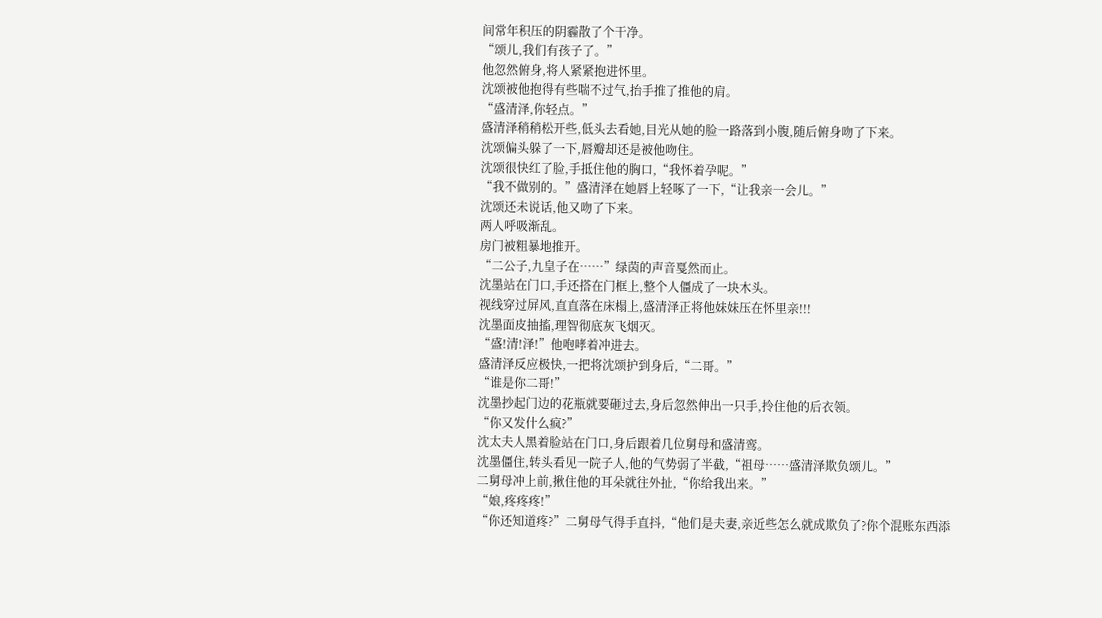间常年积压的阴霾散了个干净。
“颂儿,我们有孩子了。”
他忽然俯身,将人紧紧抱进怀里。
沈颂被他抱得有些喘不过气,抬手推了推他的肩。
“盛清泽,你轻点。”
盛清泽稍稍松开些,低头去看她,目光从她的脸一路落到小腹,随后俯身吻了下来。
沈颂偏头躲了一下,唇瓣却还是被他吻住。
沈颂很快红了脸,手抵住他的胸口,“我怀着孕呢。”
“我不做别的。”盛清泽在她唇上轻啄了一下,“让我亲一会儿。”
沈颂还未说话,他又吻了下来。
两人呼吸渐乱。
房门被粗暴地推开。
“二公子,九皇子在……”绿茵的声音戛然而止。
沈墨站在门口,手还搭在门框上,整个人僵成了一块木头。
视线穿过屏风,直直落在床榻上,盛清泽正将他妹妹压在怀里亲!!!
沈墨面皮抽搐,理智彻底灰飞烟灭。
“盛!清!泽!”他咆哮着冲进去。
盛清泽反应极快,一把将沈颂护到身后,“二哥。”
“谁是你二哥!”
沈墨抄起门边的花瓶就要砸过去,身后忽然伸出一只手,拎住他的后衣领。
“你又发什么疯?”
沈太夫人黑着脸站在门口,身后跟着几位舅母和盛清鸾。
沈墨僵住,转头看见一院子人,他的气势弱了半截,“祖母……盛清泽欺负颂儿。”
二舅母冲上前,揪住他的耳朵就往外扯,“你给我出来。”
“娘,疼疼疼!”
“你还知道疼?”二舅母气得手直抖,“他们是夫妻,亲近些怎么就成欺负了?你个混账东西添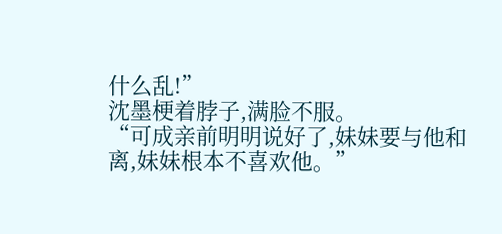什么乱!”
沈墨梗着脖子,满脸不服。
“可成亲前明明说好了,妹妹要与他和离,妹妹根本不喜欢他。”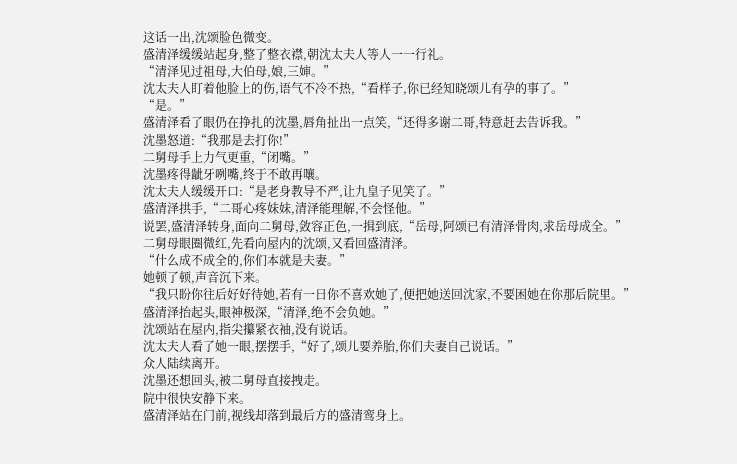这话一出,沈颂脸色微变。
盛清泽缓缓站起身,整了整衣襟,朝沈太夫人等人一一行礼。
“清泽见过祖母,大伯母,娘,三婶。”
沈太夫人盯着他脸上的伤,语气不冷不热,“看样子,你已经知晓颂儿有孕的事了。”
“是。”
盛清泽看了眼仍在挣扎的沈墨,唇角扯出一点笑,“还得多谢二哥,特意赶去告诉我。”
沈墨怒道:“我那是去打你!”
二舅母手上力气更重,“闭嘴。”
沈墨疼得龇牙咧嘴,终于不敢再嚷。
沈太夫人缓缓开口:“是老身教导不严,让九皇子见笑了。”
盛清泽拱手,“二哥心疼妹妹,清泽能理解,不会怪他。”
说罢,盛清泽转身,面向二舅母,敛容正色,一揖到底,“岳母,阿颂已有清泽骨肉,求岳母成全。”
二舅母眼圈微红,先看向屋内的沈颂,又看回盛清泽。
“什么成不成全的,你们本就是夫妻。”
她顿了顿,声音沉下来。
“我只盼你往后好好待她,若有一日你不喜欢她了,便把她送回沈家,不要困她在你那后院里。”
盛清泽抬起头,眼神极深,“清泽,绝不会负她。”
沈颂站在屋内,指尖攥紧衣袖,没有说话。
沈太夫人看了她一眼,摆摆手,“好了,颂儿要养胎,你们夫妻自己说话。”
众人陆续离开。
沈墨还想回头,被二舅母直接拽走。
院中很快安静下来。
盛清泽站在门前,视线却落到最后方的盛清鸾身上。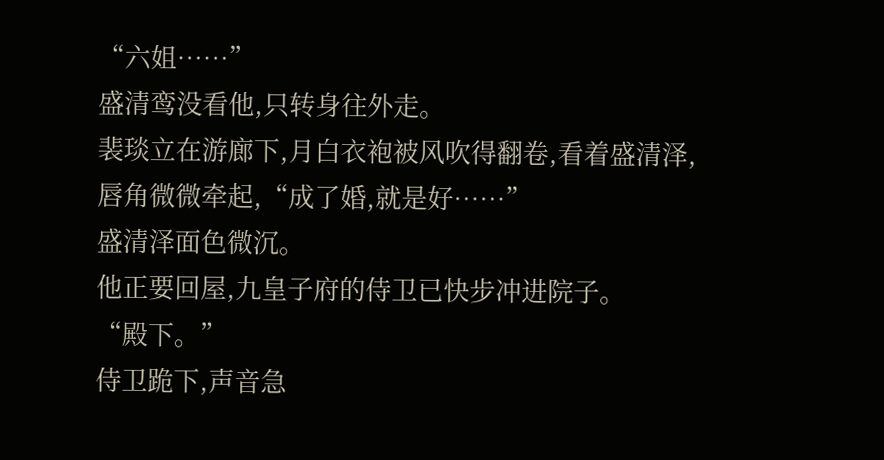“六姐……”
盛清鸾没看他,只转身往外走。
裴琰立在游廊下,月白衣袍被风吹得翻卷,看着盛清泽,唇角微微牵起,“成了婚,就是好……”
盛清泽面色微沉。
他正要回屋,九皇子府的侍卫已快步冲进院子。
“殿下。”
侍卫跪下,声音急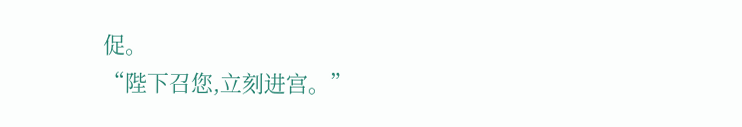促。
“陛下召您,立刻进宫。”